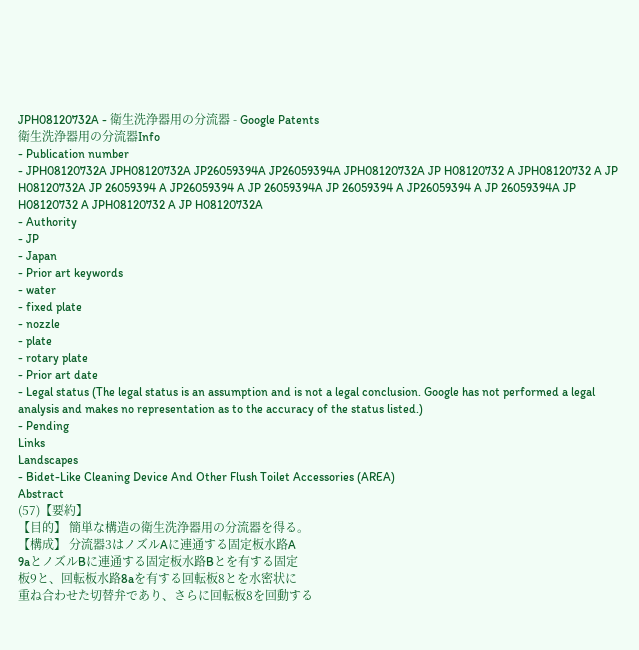JPH08120732A - 衛生洗浄器用の分流器 - Google Patents
衛生洗浄器用の分流器Info
- Publication number
- JPH08120732A JPH08120732A JP26059394A JP26059394A JPH08120732A JP H08120732 A JPH08120732 A JP H08120732A JP 26059394 A JP26059394 A JP 26059394A JP 26059394 A JP26059394 A JP 26059394A JP H08120732 A JPH08120732 A JP H08120732A
- Authority
- JP
- Japan
- Prior art keywords
- water
- fixed plate
- nozzle
- plate
- rotary plate
- Prior art date
- Legal status (The legal status is an assumption and is not a legal conclusion. Google has not performed a legal analysis and makes no representation as to the accuracy of the status listed.)
- Pending
Links
Landscapes
- Bidet-Like Cleaning Device And Other Flush Toilet Accessories (AREA)
Abstract
(57)【要約】
【目的】 簡単な構造の衛生洗浄器用の分流器を得る。
【構成】 分流器3はノズルAに連通する固定板水路A
9aとノズルBに連通する固定板水路Bとを有する固定
板9と、回転板水路8aを有する回転板8とを水密状に
重ね合わせた切替弁であり、さらに回転板8を回動する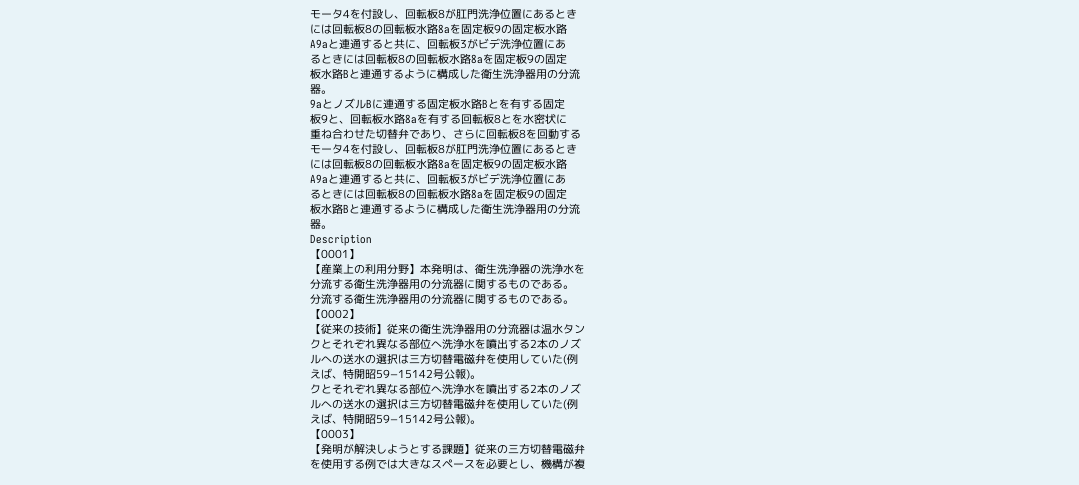モータ4を付設し、回転板8が肛門洗浄位置にあるとき
には回転板8の回転板水路8aを固定板9の固定板水路
A9aと連通すると共に、回転板3がビデ洗浄位置にあ
るときには回転板8の回転板水路8aを固定板9の固定
板水路Bと連通するように構成した衛生洗浄器用の分流
器。
9aとノズルBに連通する固定板水路Bとを有する固定
板9と、回転板水路8aを有する回転板8とを水密状に
重ね合わせた切替弁であり、さらに回転板8を回動する
モータ4を付設し、回転板8が肛門洗浄位置にあるとき
には回転板8の回転板水路8aを固定板9の固定板水路
A9aと連通すると共に、回転板3がビデ洗浄位置にあ
るときには回転板8の回転板水路8aを固定板9の固定
板水路Bと連通するように構成した衛生洗浄器用の分流
器。
Description
【0001】
【産業上の利用分野】本発明は、衛生洗浄器の洗浄水を
分流する衛生洗浄器用の分流器に関するものである。
分流する衛生洗浄器用の分流器に関するものである。
【0002】
【従来の技術】従来の衛生洗浄器用の分流器は温水タン
クとそれぞれ異なる部位へ洗浄水を噴出する2本のノズ
ルへの送水の選択は三方切替電磁弁を使用していた(例
えば、特開昭59−15142号公報)。
クとそれぞれ異なる部位へ洗浄水を噴出する2本のノズ
ルへの送水の選択は三方切替電磁弁を使用していた(例
えば、特開昭59−15142号公報)。
【0003】
【発明が解決しようとする課題】従来の三方切替電磁弁
を使用する例では大きなスペースを必要とし、機構が複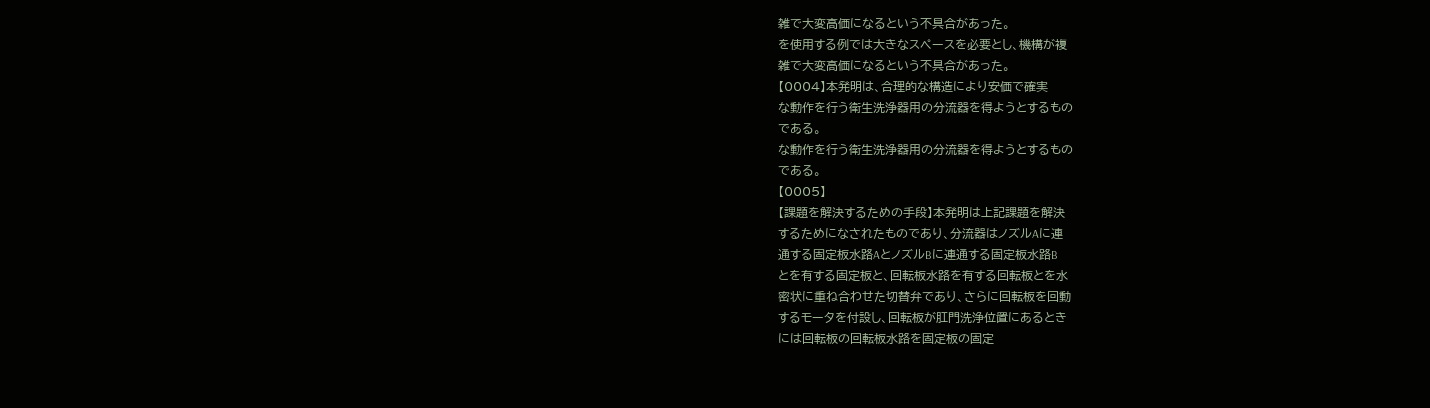雑で大変高価になるという不具合があった。
を使用する例では大きなスペースを必要とし、機構が複
雑で大変高価になるという不具合があった。
【0004】本発明は、合理的な構造により安価で確実
な動作を行う衛生洗浄器用の分流器を得ようとするもの
である。
な動作を行う衛生洗浄器用の分流器を得ようとするもの
である。
【0005】
【課題を解決するための手段】本発明は上記課題を解決
するためになされたものであり、分流器はノズルAに連
通する固定板水路AとノズルBに連通する固定板水路B
とを有する固定板と、回転板水路を有する回転板とを水
密状に重ね合わせた切替弁であり、さらに回転板を回動
するモータを付設し、回転板が肛門洗浄位置にあるとき
には回転板の回転板水路を固定板の固定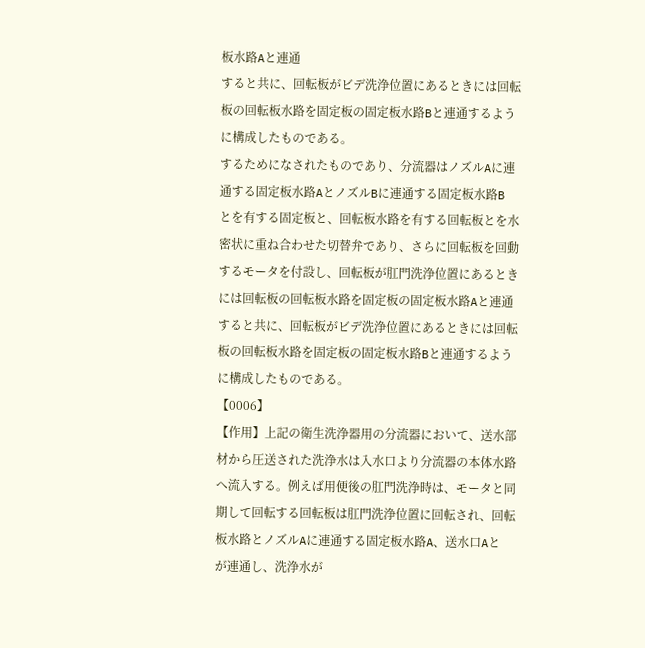板水路Aと連通
すると共に、回転板がビデ洗浄位置にあるときには回転
板の回転板水路を固定板の固定板水路Bと連通するよう
に構成したものである。
するためになされたものであり、分流器はノズルAに連
通する固定板水路AとノズルBに連通する固定板水路B
とを有する固定板と、回転板水路を有する回転板とを水
密状に重ね合わせた切替弁であり、さらに回転板を回動
するモータを付設し、回転板が肛門洗浄位置にあるとき
には回転板の回転板水路を固定板の固定板水路Aと連通
すると共に、回転板がビデ洗浄位置にあるときには回転
板の回転板水路を固定板の固定板水路Bと連通するよう
に構成したものである。
【0006】
【作用】上記の衛生洗浄器用の分流器において、送水部
材から圧送された洗浄水は入水口より分流器の本体水路
へ流入する。例えば用便後の肛門洗浄時は、モータと同
期して回転する回転板は肛門洗浄位置に回転され、回転
板水路とノズルAに連通する固定板水路A、送水口Aと
が連通し、洗浄水が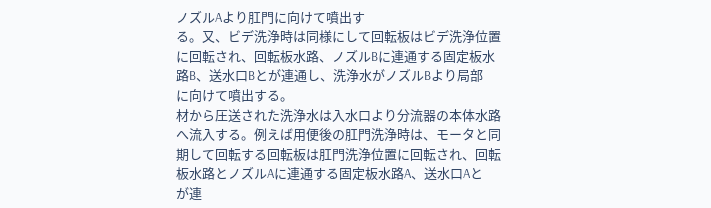ノズルAより肛門に向けて噴出す
る。又、ビデ洗浄時は同様にして回転板はビデ洗浄位置
に回転され、回転板水路、ノズルBに連通する固定板水
路B、送水口Bとが連通し、洗浄水がノズルBより局部
に向けて噴出する。
材から圧送された洗浄水は入水口より分流器の本体水路
へ流入する。例えば用便後の肛門洗浄時は、モータと同
期して回転する回転板は肛門洗浄位置に回転され、回転
板水路とノズルAに連通する固定板水路A、送水口Aと
が連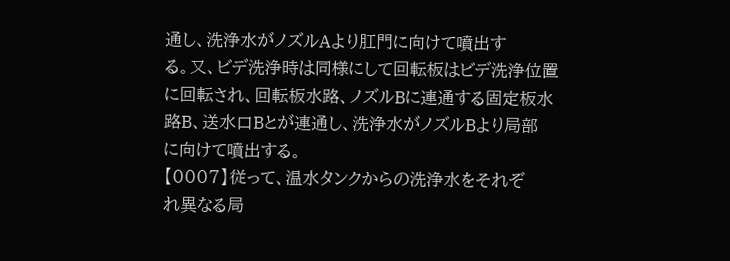通し、洗浄水がノズルAより肛門に向けて噴出す
る。又、ビデ洗浄時は同様にして回転板はビデ洗浄位置
に回転され、回転板水路、ノズルBに連通する固定板水
路B、送水口Bとが連通し、洗浄水がノズルBより局部
に向けて噴出する。
【0007】従って、温水タンクからの洗浄水をそれぞ
れ異なる局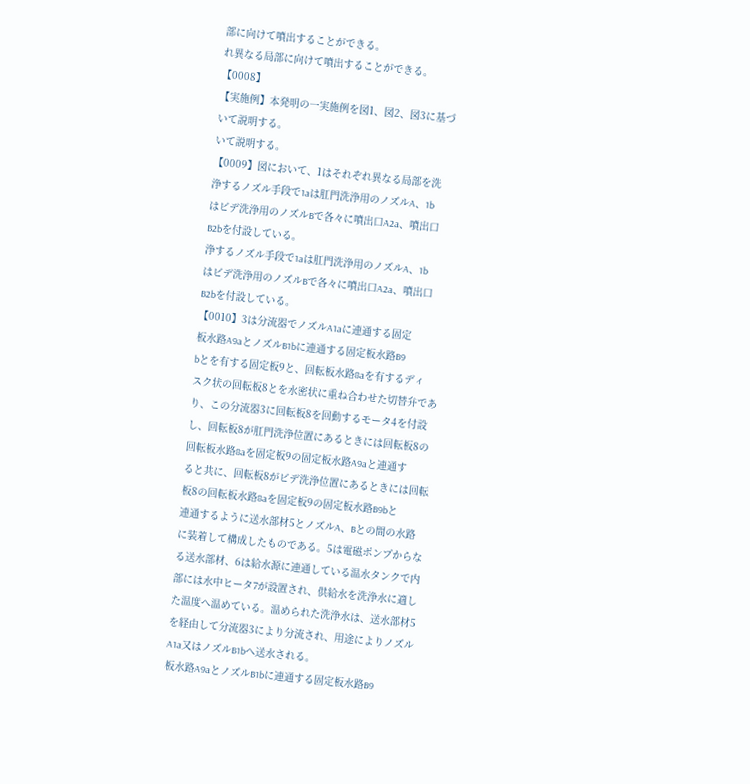部に向けて噴出することができる。
れ異なる局部に向けて噴出することができる。
【0008】
【実施例】本発明の一実施例を図1、図2、図3に基づ
いて説明する。
いて説明する。
【0009】図において、1はそれぞれ異なる局部を洗
浄するノズル手段で1aは肛門洗浄用のノズルA、1b
はビデ洗浄用のノズルBで各々に噴出口A2a、噴出口
B2bを付設している。
浄するノズル手段で1aは肛門洗浄用のノズルA、1b
はビデ洗浄用のノズルBで各々に噴出口A2a、噴出口
B2bを付設している。
【0010】3は分流器でノズルA1aに連通する固定
板水路A9aとノズルB1bに連通する固定板水路B9
bとを有する固定板9と、回転板水路8aを有するディ
スク状の回転板8とを水密状に重ね合わせた切替弁であ
り、この分流器3に回転板8を回動するモータ4を付設
し、回転板8が肛門洗浄位置にあるときには回転板8の
回転板水路8aを固定板9の固定板水路A9aと連通す
ると共に、回転板8がビデ洗浄位置にあるときには回転
板8の回転板水路8aを固定板9の固定板水路B9bと
連通するように送水部材5とノズルA、Bとの間の水路
に装着して構成したものである。5は電磁ポンプからな
る送水部材、6は給水源に連通している温水タンクで内
部には水中ヒータ7が設置され、供給水を洗浄水に適し
た温度へ温めている。温められた洗浄水は、送水部材5
を経由して分流器3により分流され、用途によりノズル
A1a又はノズルB1bへ送水される。
板水路A9aとノズルB1bに連通する固定板水路B9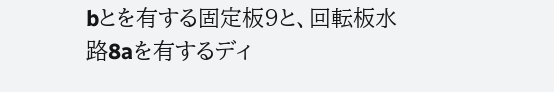bとを有する固定板9と、回転板水路8aを有するディ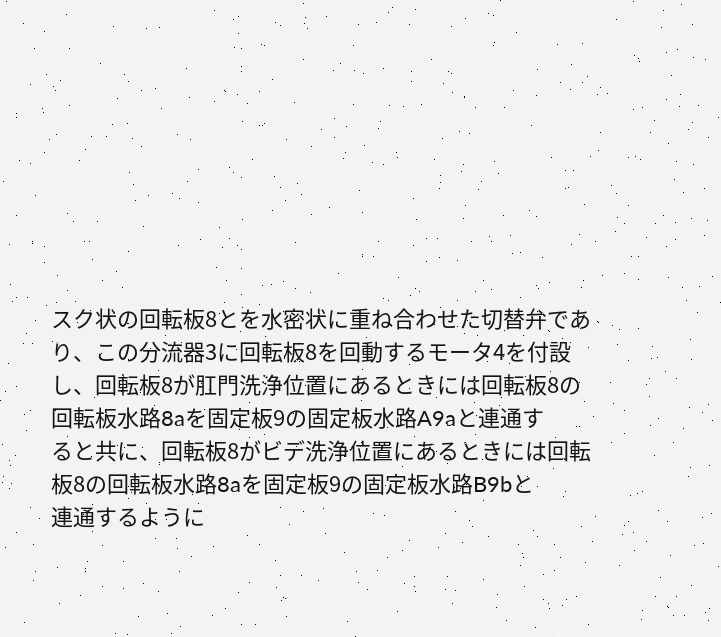スク状の回転板8とを水密状に重ね合わせた切替弁であ
り、この分流器3に回転板8を回動するモータ4を付設
し、回転板8が肛門洗浄位置にあるときには回転板8の
回転板水路8aを固定板9の固定板水路A9aと連通す
ると共に、回転板8がビデ洗浄位置にあるときには回転
板8の回転板水路8aを固定板9の固定板水路B9bと
連通するように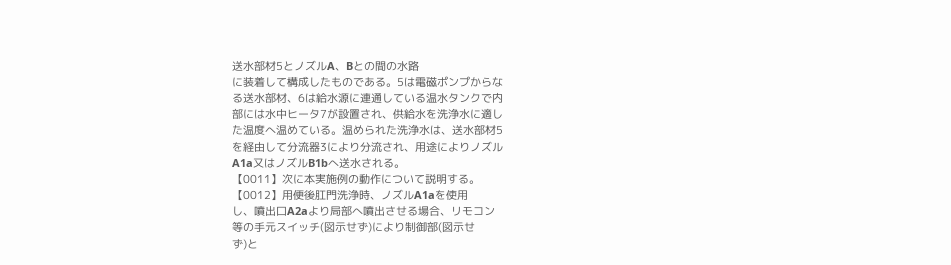送水部材5とノズルA、Bとの間の水路
に装着して構成したものである。5は電磁ポンプからな
る送水部材、6は給水源に連通している温水タンクで内
部には水中ヒータ7が設置され、供給水を洗浄水に適し
た温度へ温めている。温められた洗浄水は、送水部材5
を経由して分流器3により分流され、用途によりノズル
A1a又はノズルB1bへ送水される。
【0011】次に本実施例の動作について説明する。
【0012】用便後肛門洗浄時、ノズルA1aを使用
し、噴出口A2aより局部へ噴出させる場合、リモコン
等の手元スイッチ(図示せず)により制御部(図示せ
ず)と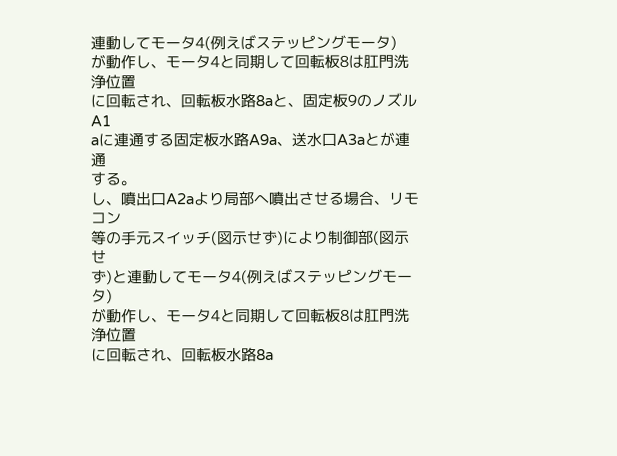連動してモータ4(例えばステッピングモータ)
が動作し、モータ4と同期して回転板8は肛門洗浄位置
に回転され、回転板水路8aと、固定板9のノズルA1
aに連通する固定板水路A9a、送水口A3aとが連通
する。
し、噴出口A2aより局部へ噴出させる場合、リモコン
等の手元スイッチ(図示せず)により制御部(図示せ
ず)と連動してモータ4(例えばステッピングモータ)
が動作し、モータ4と同期して回転板8は肛門洗浄位置
に回転され、回転板水路8a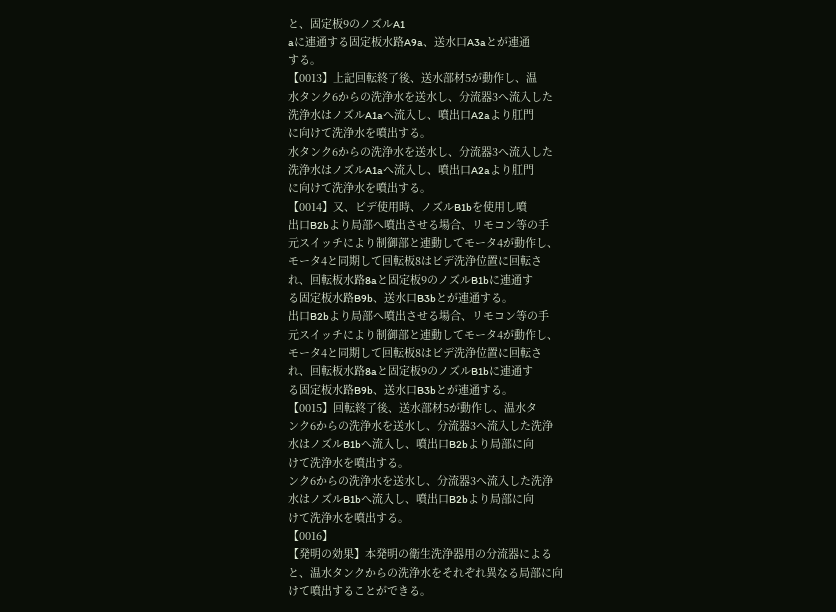と、固定板9のノズルA1
aに連通する固定板水路A9a、送水口A3aとが連通
する。
【0013】上記回転終了後、送水部材5が動作し、温
水タンク6からの洗浄水を送水し、分流器3へ流入した
洗浄水はノズルA1aへ流入し、噴出口A2aより肛門
に向けて洗浄水を噴出する。
水タンク6からの洗浄水を送水し、分流器3へ流入した
洗浄水はノズルA1aへ流入し、噴出口A2aより肛門
に向けて洗浄水を噴出する。
【0014】又、ビデ使用時、ノズルB1bを使用し噴
出口B2bより局部へ噴出させる場合、リモコン等の手
元スイッチにより制御部と連動してモータ4が動作し、
モータ4と同期して回転板8はビデ洗浄位置に回転さ
れ、回転板水路8aと固定板9のノズルB1bに連通す
る固定板水路B9b、送水口B3bとが連通する。
出口B2bより局部へ噴出させる場合、リモコン等の手
元スイッチにより制御部と連動してモータ4が動作し、
モータ4と同期して回転板8はビデ洗浄位置に回転さ
れ、回転板水路8aと固定板9のノズルB1bに連通す
る固定板水路B9b、送水口B3bとが連通する。
【0015】回転終了後、送水部材5が動作し、温水タ
ンク6からの洗浄水を送水し、分流器3へ流入した洗浄
水はノズルB1bへ流入し、噴出口B2bより局部に向
けて洗浄水を噴出する。
ンク6からの洗浄水を送水し、分流器3へ流入した洗浄
水はノズルB1bへ流入し、噴出口B2bより局部に向
けて洗浄水を噴出する。
【0016】
【発明の効果】本発明の衛生洗浄器用の分流器による
と、温水タンクからの洗浄水をそれぞれ異なる局部に向
けて噴出することができる。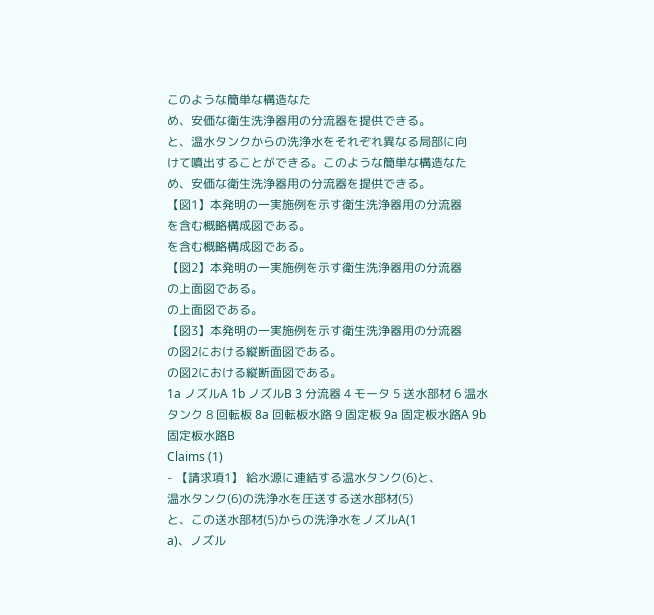このような簡単な構造なた
め、安価な衛生洗浄器用の分流器を提供できる。
と、温水タンクからの洗浄水をそれぞれ異なる局部に向
けて噴出することができる。このような簡単な構造なた
め、安価な衛生洗浄器用の分流器を提供できる。
【図1】本発明の一実施例を示す衛生洗浄器用の分流器
を含む概略構成図である。
を含む概略構成図である。
【図2】本発明の一実施例を示す衛生洗浄器用の分流器
の上面図である。
の上面図である。
【図3】本発明の一実施例を示す衛生洗浄器用の分流器
の図2における縦断面図である。
の図2における縦断面図である。
1a ノズルA 1b ノズルB 3 分流器 4 モータ 5 送水部材 6 温水タンク 8 回転板 8a 回転板水路 9 固定板 9a 固定板水路A 9b 固定板水路B
Claims (1)
- 【請求項1】 給水源に連結する温水タンク(6)と、
温水タンク(6)の洗浄水を圧送する送水部材(5)
と、この送水部材(5)からの洗浄水をノズルA(1
a)、ノズル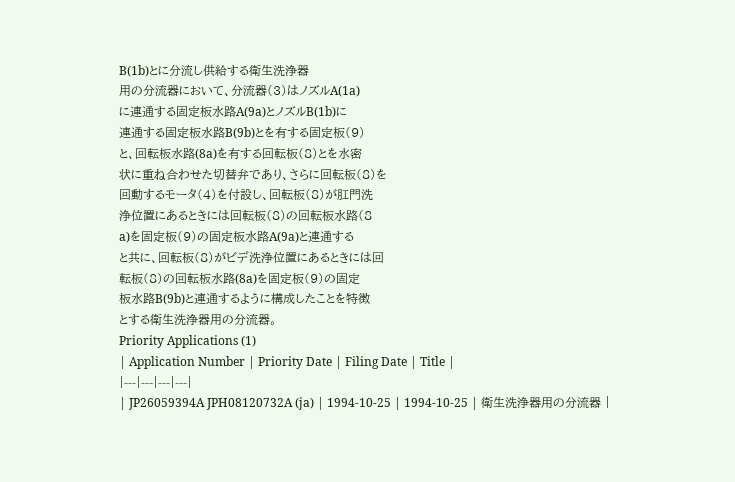B(1b)とに分流し供給する衛生洗浄器
用の分流器において、分流器(3)はノズルA(1a)
に連通する固定板水路A(9a)とノズルB(1b)に
連通する固定板水路B(9b)とを有する固定板(9)
と、回転板水路(8a)を有する回転板(8)とを水密
状に重ね合わせた切替弁であり、さらに回転板(8)を
回動するモータ(4)を付設し、回転板(8)が肛門洗
浄位置にあるときには回転板(8)の回転板水路(8
a)を固定板(9)の固定板水路A(9a)と連通する
と共に、回転板(8)がビデ洗浄位置にあるときには回
転板(8)の回転板水路(8a)を固定板(9)の固定
板水路B(9b)と連通するように構成したことを特徴
とする衛生洗浄器用の分流器。
Priority Applications (1)
| Application Number | Priority Date | Filing Date | Title |
|---|---|---|---|
| JP26059394A JPH08120732A (ja) | 1994-10-25 | 1994-10-25 | 衛生洗浄器用の分流器 |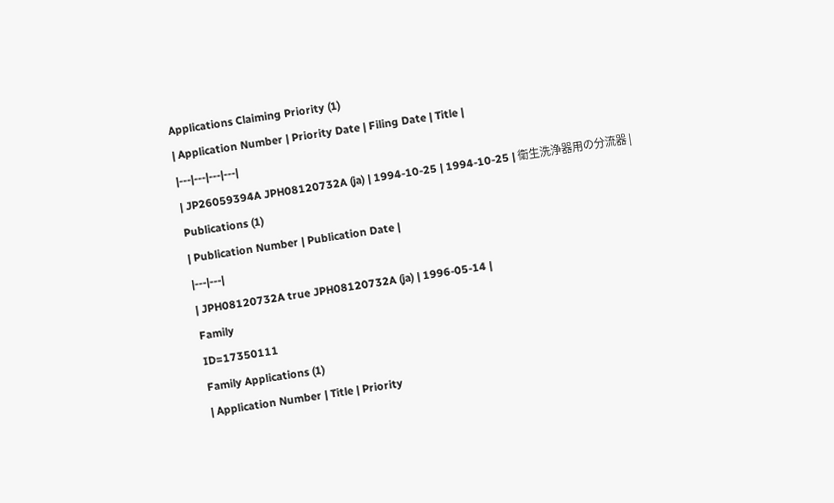Applications Claiming Priority (1)
| Application Number | Priority Date | Filing Date | Title |
|---|---|---|---|
| JP26059394A JPH08120732A (ja) | 1994-10-25 | 1994-10-25 | 衛生洗浄器用の分流器 |
Publications (1)
| Publication Number | Publication Date |
|---|---|
| JPH08120732A true JPH08120732A (ja) | 1996-05-14 |
Family
ID=17350111
Family Applications (1)
| Application Number | Title | Priority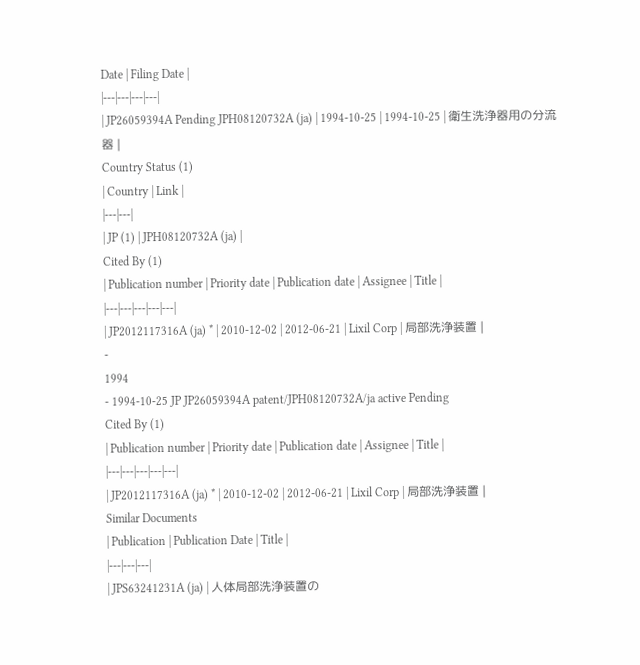Date | Filing Date |
|---|---|---|---|
| JP26059394A Pending JPH08120732A (ja) | 1994-10-25 | 1994-10-25 | 衛生洗浄器用の分流器 |
Country Status (1)
| Country | Link |
|---|---|
| JP (1) | JPH08120732A (ja) |
Cited By (1)
| Publication number | Priority date | Publication date | Assignee | Title |
|---|---|---|---|---|
| JP2012117316A (ja) * | 2010-12-02 | 2012-06-21 | Lixil Corp | 局部洗浄装置 |
-
1994
- 1994-10-25 JP JP26059394A patent/JPH08120732A/ja active Pending
Cited By (1)
| Publication number | Priority date | Publication date | Assignee | Title |
|---|---|---|---|---|
| JP2012117316A (ja) * | 2010-12-02 | 2012-06-21 | Lixil Corp | 局部洗浄装置 |
Similar Documents
| Publication | Publication Date | Title |
|---|---|---|
| JPS63241231A (ja) | 人体局部洗浄装置の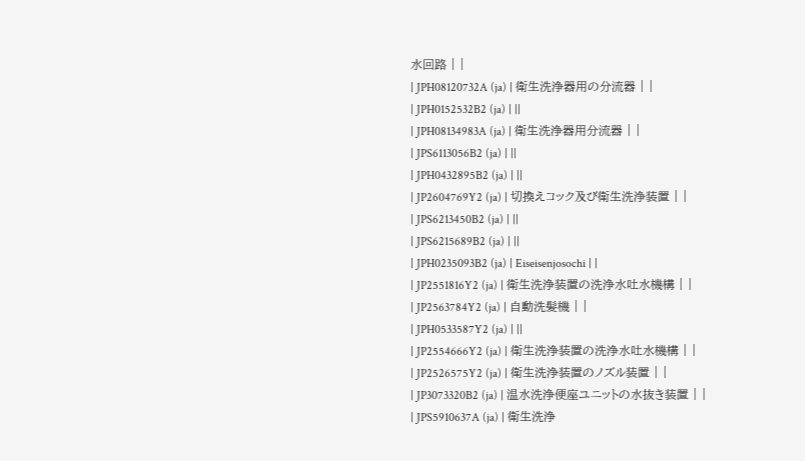水回路 | |
| JPH08120732A (ja) | 衛生洗浄器用の分流器 | |
| JPH0152532B2 (ja) | ||
| JPH08134983A (ja) | 衛生洗浄器用分流器 | |
| JPS6113056B2 (ja) | ||
| JPH0432895B2 (ja) | ||
| JP2604769Y2 (ja) | 切換えコック及び衛生洗浄装置 | |
| JPS6213450B2 (ja) | ||
| JPS6215689B2 (ja) | ||
| JPH0235093B2 (ja) | Eiseisenjosochi | |
| JP2551816Y2 (ja) | 衛生洗浄装置の洗浄水吐水機構 | |
| JP2563784Y2 (ja) | 自動洗髪機 | |
| JPH0533587Y2 (ja) | ||
| JP2554666Y2 (ja) | 衛生洗浄装置の洗浄水吐水機構 | |
| JP2526575Y2 (ja) | 衛生洗浄装置のノズル装置 | |
| JP3073320B2 (ja) | 温水洗浄便座ユニットの水抜き装置 | |
| JPS5910637A (ja) | 衛生洗浄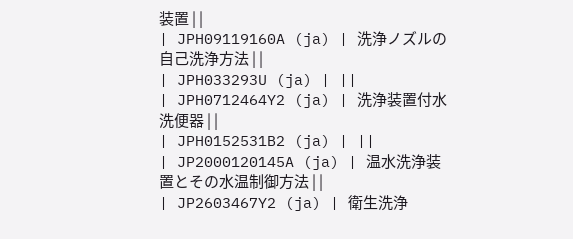装置 | |
| JPH09119160A (ja) | 洗浄ノズルの自己洗浄方法 | |
| JPH033293U (ja) | ||
| JPH0712464Y2 (ja) | 洗浄装置付水洗便器 | |
| JPH0152531B2 (ja) | ||
| JP2000120145A (ja) | 温水洗浄装置とその水温制御方法 | |
| JP2603467Y2 (ja) | 衛生洗浄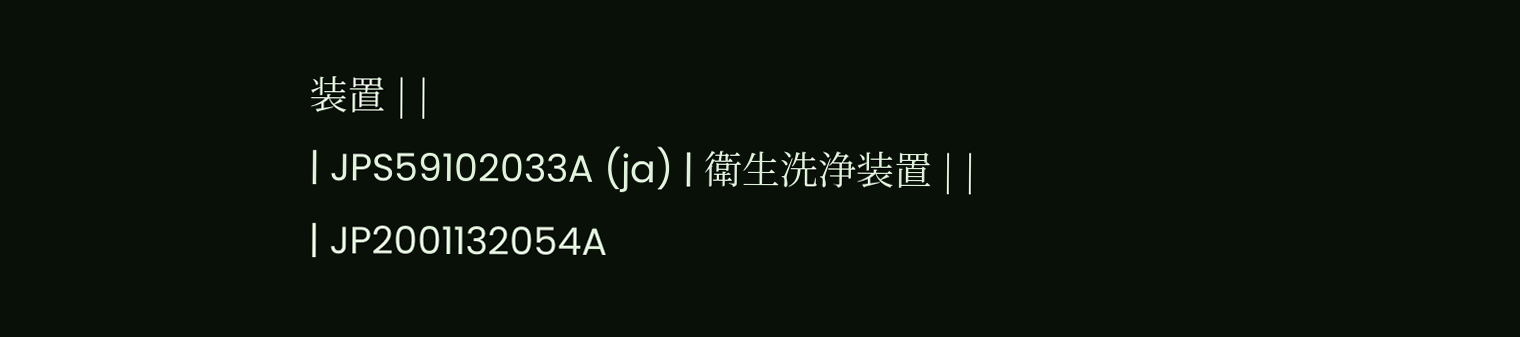装置 | |
| JPS59102033A (ja) | 衛生洗浄装置 | |
| JP2001132054A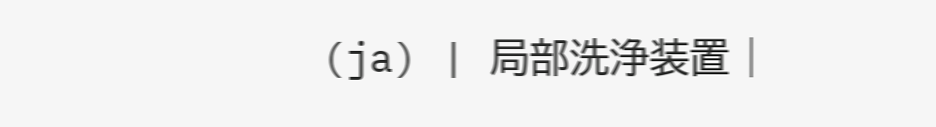(ja) | 局部洗浄装置 |